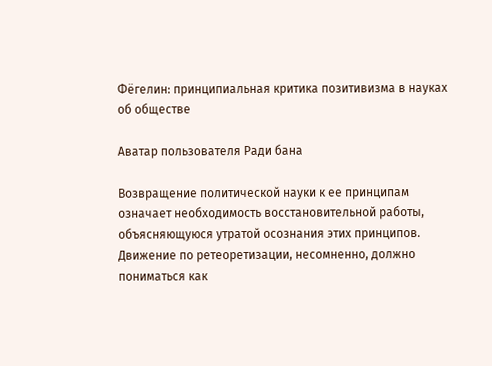Фёгелин: принципиальная критика позитивизма в науках об обществе

Аватар пользователя Ради бана

Возвращение политической науки к ее принципам означает необходимость восстановительной работы, объясняющуюся утратой осознания этих принципов. Движение по ретеоретизации, несомненно, должно пониматься как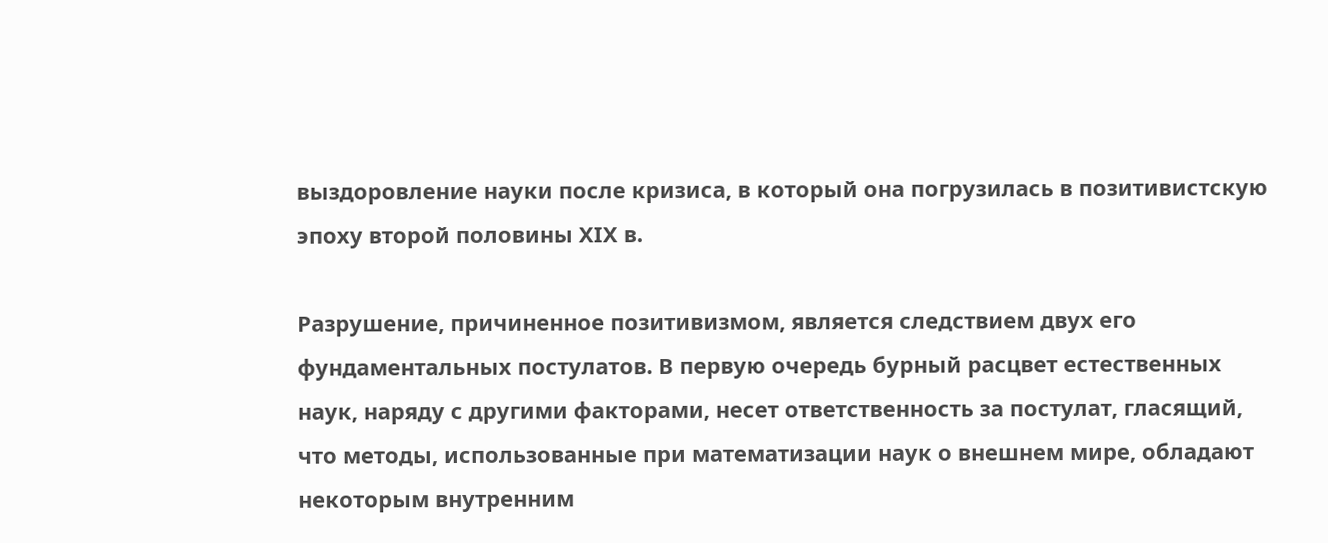выздоровление науки после кризиса, в который она погрузилась в позитивистскую эпоху второй половины XIX в.

Разрушение, причиненное позитивизмом, является следствием двух его фундаментальных постулатов. В первую очередь бурный расцвет естественных наук, наряду с другими факторами, несет ответственность за постулат, гласящий, что методы, использованные при математизации наук о внешнем мире, обладают некоторым внутренним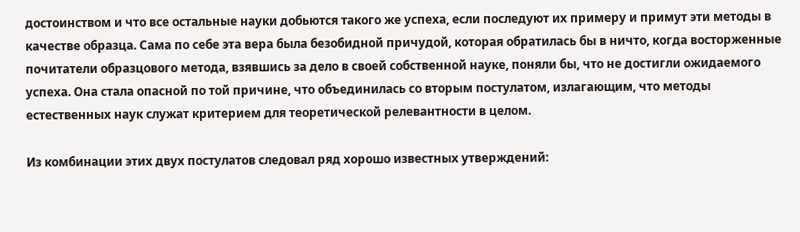достоинством и что все остальные науки добьются такого же успеха, если последуют их примеру и примут эти методы в качестве образца. Сама по себе эта вера была безобидной причудой, которая обратилась бы в ничто, когда восторженные почитатели образцового метода, взявшись за дело в своей собственной науке, поняли бы, что не достигли ожидаемого успеха. Она стала опасной по той причине, что объединилась со вторым постулатом, излагающим, что методы естественных наук служат критерием для теоретической релевантности в целом.

Из комбинации этих двух постулатов следовал ряд хорошо известных утверждений: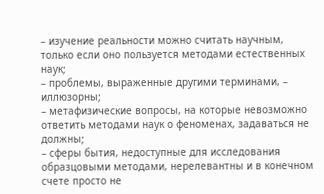– изучение реальности можно считать научным, только если оно пользуется методами естественных наук;
– проблемы, выраженные другими терминами, – иллюзорны;
– метафизические вопросы, на которые невозможно ответить методами наук о феноменах, задаваться не должны;
– сферы бытия, недоступные для исследования образцовыми методами, нерелевантны и в конечном счете просто не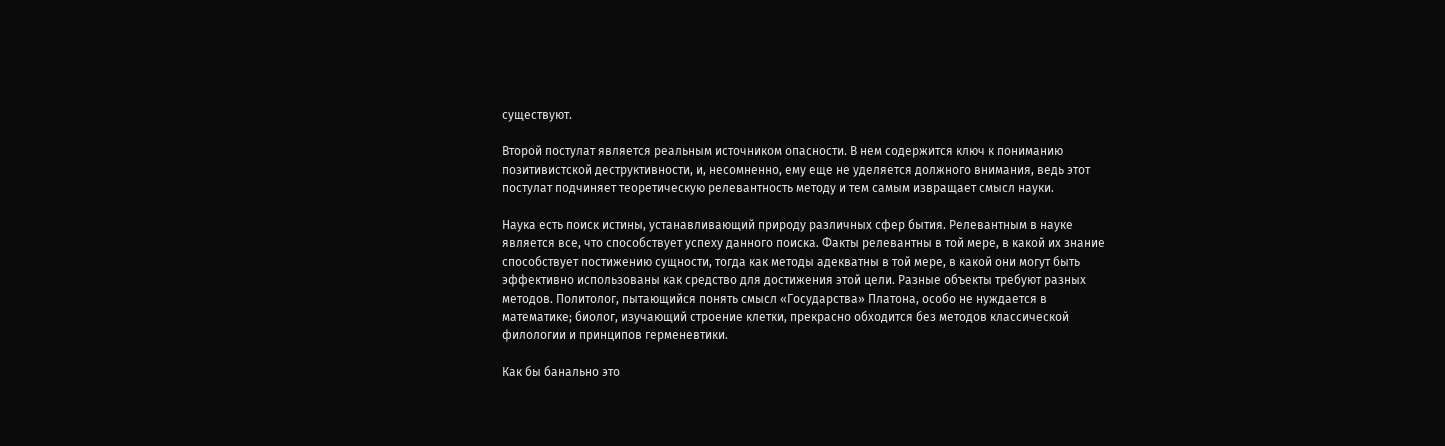существуют.

Второй постулат является реальным источником опасности. В нем содержится ключ к пониманию позитивистской деструктивности, и, несомненно, ему еще не уделяется должного внимания, ведь этот постулат подчиняет теоретическую релевантность методу и тем самым извращает смысл науки.

Наука есть поиск истины, устанавливающий природу различных сфер бытия. Релевантным в науке является все, что способствует успеху данного поиска. Факты релевантны в той мере, в какой их знание способствует постижению сущности, тогда как методы адекватны в той мере, в какой они могут быть эффективно использованы как средство для достижения этой цели. Разные объекты требуют разных методов. Политолог, пытающийся понять смысл «Государства» Платона, особо не нуждается в математике; биолог, изучающий строение клетки, прекрасно обходится без методов классической филологии и принципов герменевтики.

Как бы банально это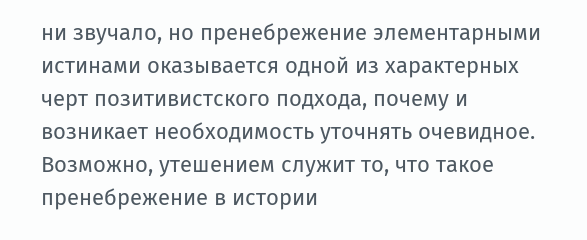ни звучало, но пренебрежение элементарными истинами оказывается одной из характерных черт позитивистского подхода, почему и возникает необходимость уточнять очевидное. Возможно, утешением служит то, что такое пренебрежение в истории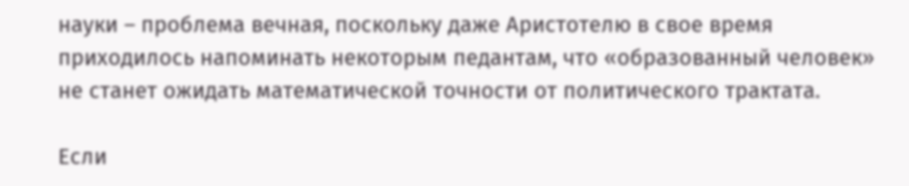науки – проблема вечная, поскольку даже Аристотелю в свое время приходилось напоминать некоторым педантам, что «образованный человек» не станет ожидать математической точности от политического трактата.

Если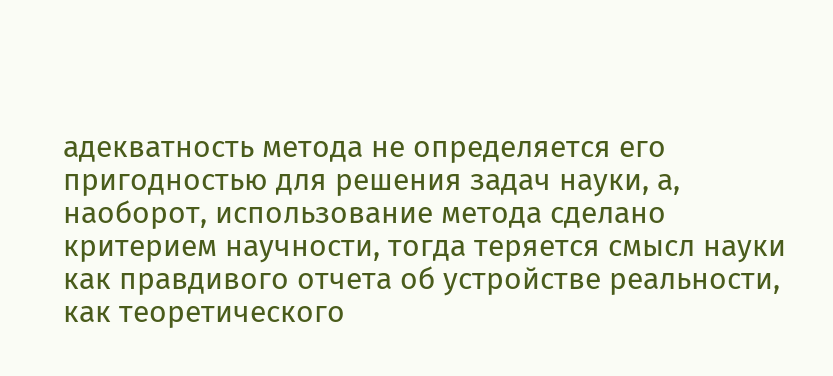адекватность метода не определяется его пригодностью для решения задач науки, а, наоборот, использование метода сделано критерием научности, тогда теряется смысл науки как правдивого отчета об устройстве реальности, как теоретического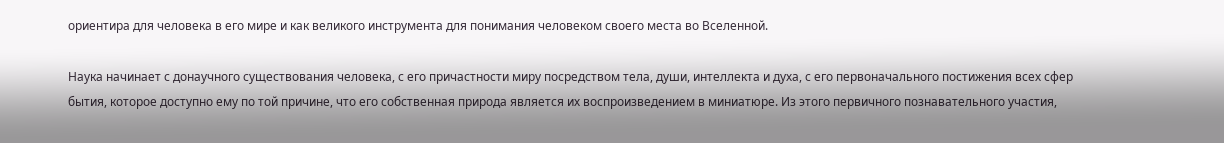ориентира для человека в его мире и как великого инструмента для понимания человеком своего места во Вселенной.

Наука начинает с донаучного существования человека, с его причастности миру посредством тела, души, интеллекта и духа, с его первоначального постижения всех сфер бытия, которое доступно ему по той причине, что его собственная природа является их воспроизведением в миниатюре. Из этого первичного познавательного участия,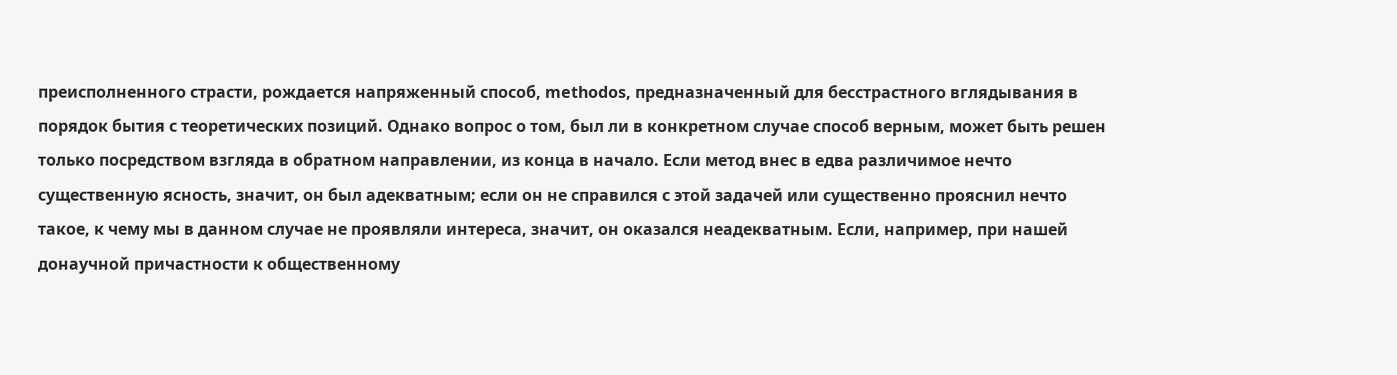преисполненного страсти, рождается напряженный способ, methodos, предназначенный для бесстрастного вглядывания в порядок бытия с теоретических позиций. Однако вопрос о том, был ли в конкретном случае способ верным, может быть решен только посредством взгляда в обратном направлении, из конца в начало. Если метод внес в едва различимое нечто существенную ясность, значит, он был адекватным; если он не справился с этой задачей или существенно прояснил нечто такое, к чему мы в данном случае не проявляли интереса, значит, он оказался неадекватным. Если, например, при нашей донаучной причастности к общественному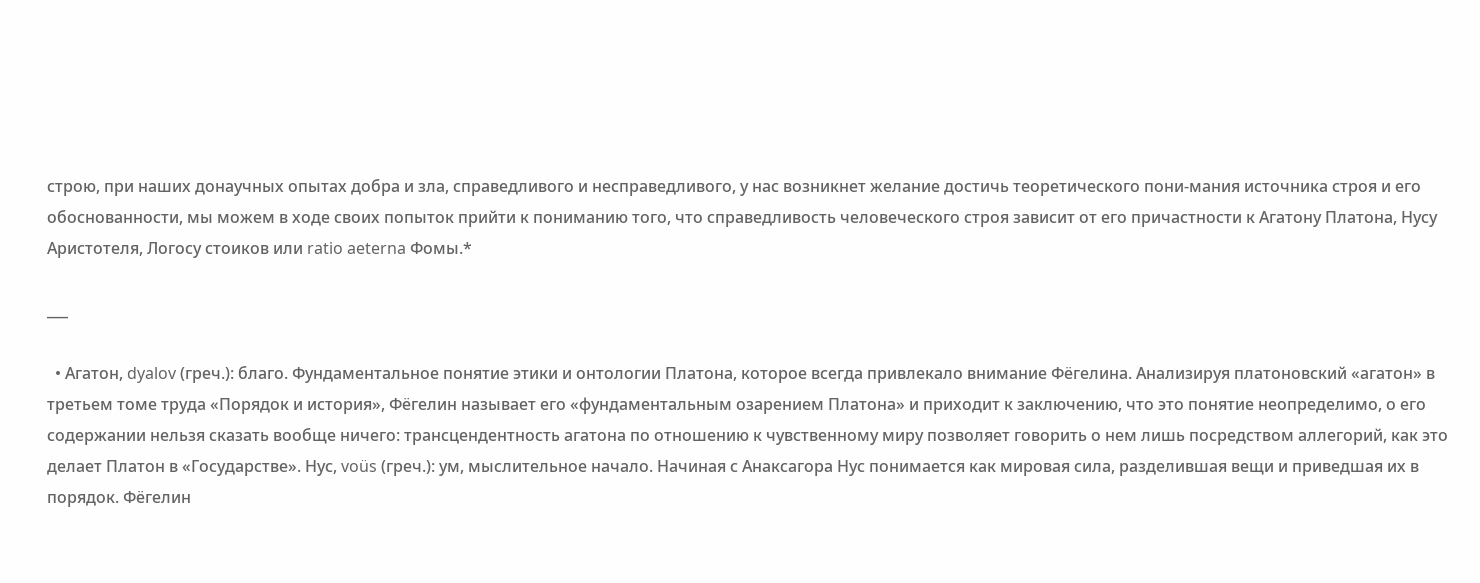строю, при наших донаучных опытах добра и зла, справедливого и несправедливого, у нас возникнет желание достичь теоретического пони-мания источника строя и его обоснованности, мы можем в ходе своих попыток прийти к пониманию того, что справедливость человеческого строя зависит от его причастности к Агатону Платона, Нусу Аристотеля, Логосу стоиков или ratio aeterna Фомы.*

___

  • Агатон, dyalov (греч.): благо. Фундаментальное понятие этики и онтологии Платона, которое всегда привлекало внимание Фёгелина. Анализируя платоновский «агатон» в третьем томе труда «Порядок и история», Фёгелин называет его «фундаментальным озарением Платона» и приходит к заключению, что это понятие неопределимо, о его содержании нельзя сказать вообще ничего: трансцендентность агатона по отношению к чувственному миру позволяет говорить о нем лишь посредством аллегорий, как это делает Платон в «Государстве». Нус, voüs (греч.): ум, мыслительное начало. Начиная с Анаксагора Нус понимается как мировая сила, разделившая вещи и приведшая их в порядок. Фёгелин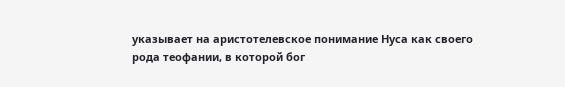указывает на аристотелевское понимание Нуса как своего рода теофании, в которой бог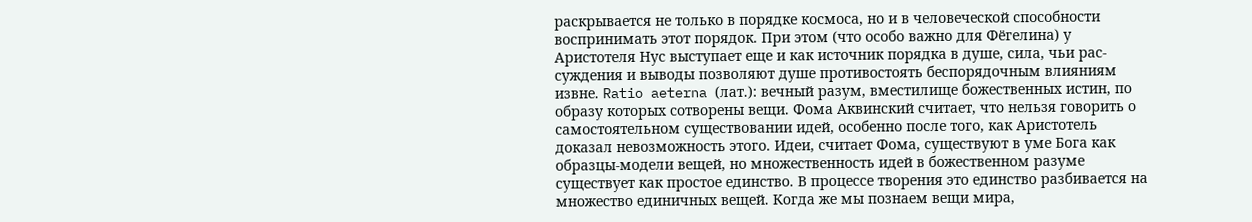раскрывается не только в порядке космоса, но и в человеческой способности воспринимать этот порядок. При этом (что особо важно для Фёгелина) у Аристотеля Нус выступает еще и как источник порядка в душе, сила, чьи рас-суждения и выводы позволяют душе противостоять беспорядочным влияниям извне. Ratio aeterna (лат.): вечный разум, вместилище божественных истин, по образу которых сотворены вещи. Фома Аквинский считает, что нельзя говорить о самостоятельном существовании идей, особенно после того, как Аристотель доказал невозможность этого. Идеи, считает Фома, существуют в уме Бога как образцы-модели вещей, но множественность идей в божественном разуме существует как простое единство. В процессе творения это единство разбивается на множество единичных вещей. Когда же мы познаем вещи мира,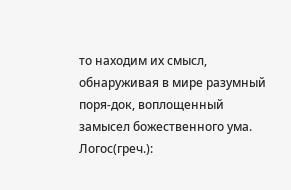то находим их смысл, обнаруживая в мире разумный поря-док, воплощенный замысел божественного ума. Логос(греч.):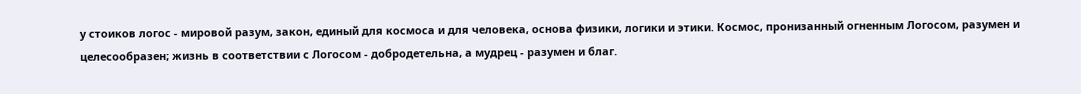у стоиков логос - мировой разум, закон, единый для космоса и для человека, основа физики, логики и этики. Космос, пронизанный огненным Логосом, разумен и целесообразен; жизнь в соответствии с Логосом - добродетельна, а мудрец - разумен и благ.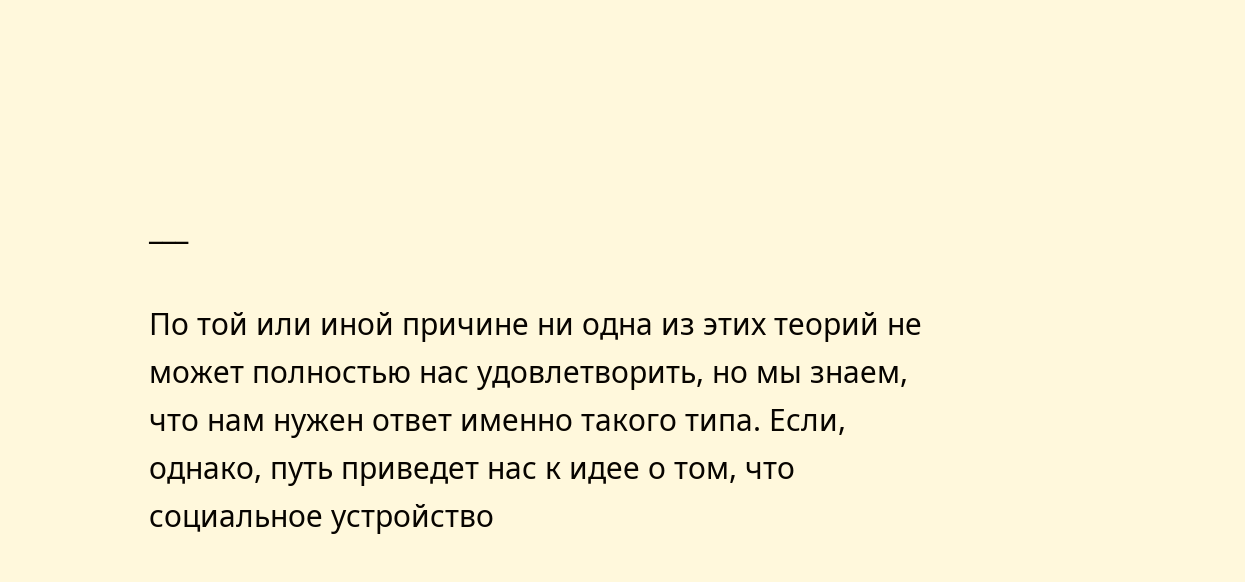___

По той или иной причине ни одна из этих теорий не может полностью нас удовлетворить, но мы знаем, что нам нужен ответ именно такого типа. Если, однако, путь приведет нас к идее о том, что социальное устройство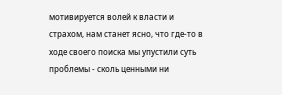мотивируется волей к власти и страхом, нам станет ясно, что где-то в ходе своего поиска мы упустили суть проблемы - сколь ценными ни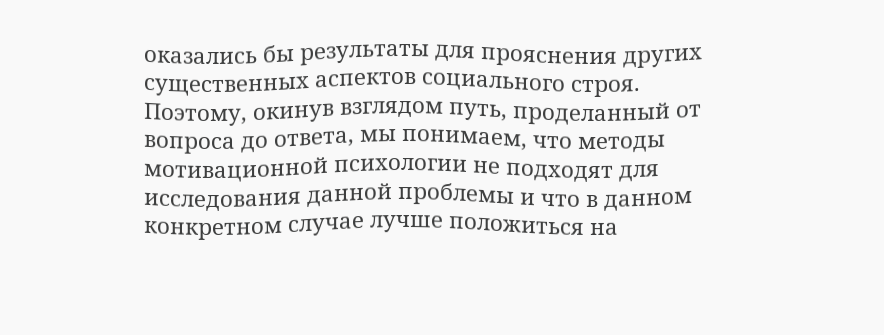оказались бы результаты для прояснения других существенных аспектов социального строя. Поэтому, окинув взглядом путь, проделанный от вопроса до ответа, мы понимаем, что методы мотивационной психологии не подходят для исследования данной проблемы и что в данном конкретном случае лучше положиться на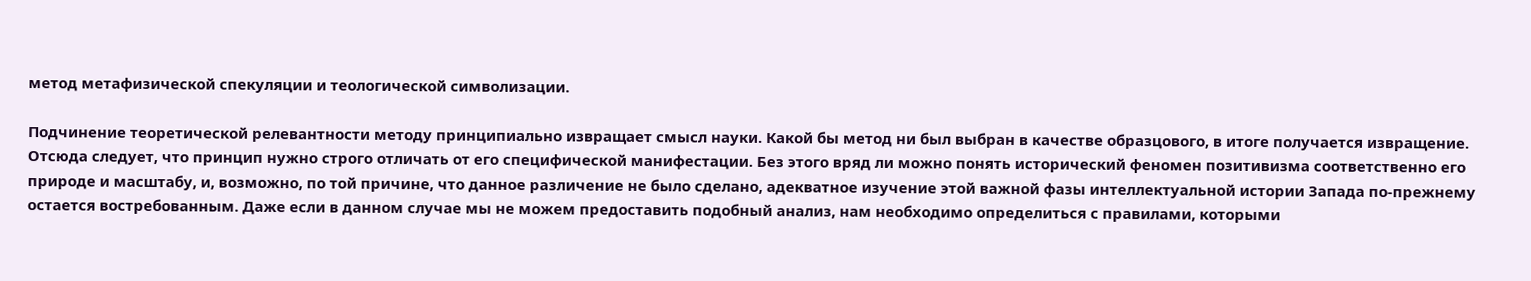метод метафизической спекуляции и теологической символизации.

Подчинение теоретической релевантности методу принципиально извращает смысл науки. Какой бы метод ни был выбран в качестве образцового, в итоге получается извращение. Отсюда следует, что принцип нужно строго отличать от его специфической манифестации. Без этого вряд ли можно понять исторический феномен позитивизма соответственно его природе и масштабу, и, возможно, по той причине, что данное различение не было сделано, адекватное изучение этой важной фазы интеллектуальной истории Запада по-прежнему остается востребованным. Даже если в данном случае мы не можем предоставить подобный анализ, нам необходимо определиться с правилами, которыми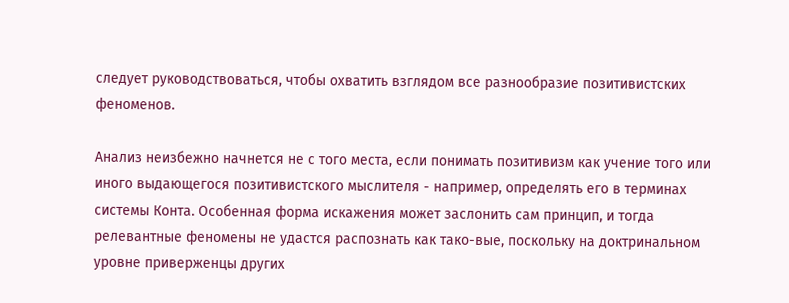следует руководствоваться, чтобы охватить взглядом все разнообразие позитивистских феноменов.

Анализ неизбежно начнется не с того места, если понимать позитивизм как учение того или иного выдающегося позитивистского мыслителя - например, определять его в терминах системы Конта. Особенная форма искажения может заслонить сам принцип, и тогда релевантные феномены не удастся распознать как тако-вые, поскольку на доктринальном уровне приверженцы других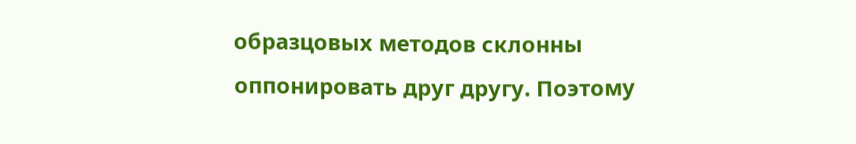образцовых методов склонны оппонировать друг другу. Поэтому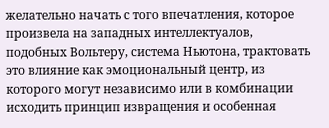желательно начать с того впечатления, которое произвела на западных интеллектуалов, подобных Вольтеру, система Ньютона, трактовать это влияние как эмоциональный центр, из которого могут независимо или в комбинации исходить принцип извращения и особенная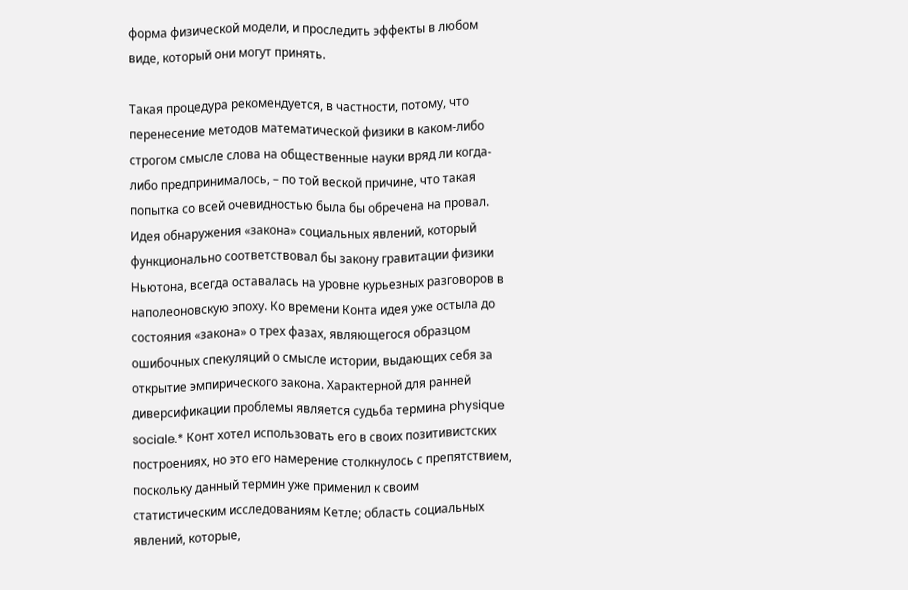форма физической модели, и проследить эффекты в любом виде, который они могут принять.

Такая процедура рекомендуется, в частности, потому, что перенесение методов математической физики в каком-либо строгом смысле слова на общественные науки вряд ли когда-либо предпринималось, – по той веской причине, что такая попытка со всей очевидностью была бы обречена на провал. Идея обнаружения «закона» социальных явлений, который функционально соответствовал бы закону гравитации физики Ньютона, всегда оставалась на уровне курьезных разговоров в наполеоновскую эпоху. Ко времени Конта идея уже остыла до состояния «закона» о трех фазах, являющегося образцом ошибочных спекуляций о смысле истории, выдающих себя за открытие эмпирического закона. Характерной для ранней диверсификации проблемы является судьба термина physique sociale.* Конт хотел использовать его в своих позитивистских построениях, но это его намерение столкнулось с препятствием, поскольку данный термин уже применил к своим статистическим исследованиям Кетле; область социальных явлений, которые,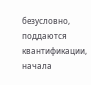безусловно, поддаются квантификации, начала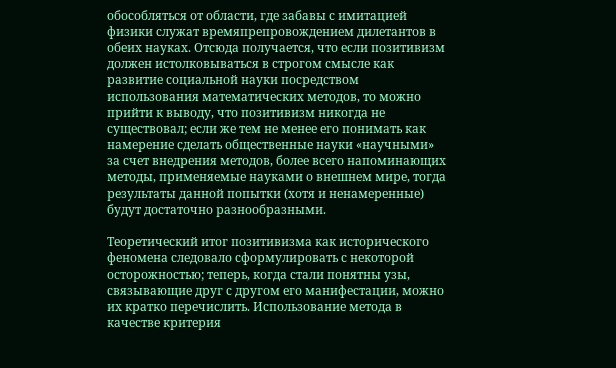обособляться от области, где забавы с имитацией физики служат времяпрепровождением дилетантов в обеих науках. Отсюда получается, что если позитивизм должен истолковываться в строгом смысле как развитие социальной науки посредством использования математических методов, то можно прийти к выводу, что позитивизм никогда не существовал; если же тем не менее его понимать как намерение сделать общественные науки «научными» за счет внедрения методов, более всего напоминающих методы, применяемые науками о внешнем мире, тогда результаты данной попытки (хотя и ненамеренные) будут достаточно разнообразными.

Теоретический итог позитивизма как исторического феномена следовало сформулировать с некоторой осторожностью; теперь, когда стали понятны узы, связывающие друг с другом его манифестации, можно их кратко перечислить. Использование метода в качестве критерия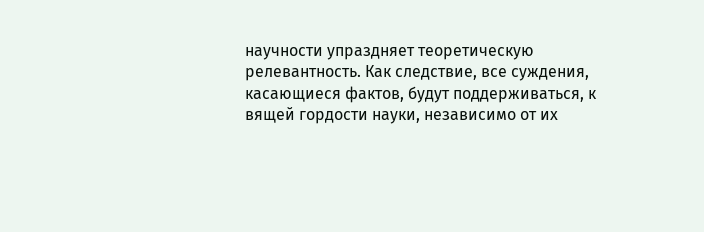научности упраздняет теоретическую релевантность. Как следствие, все суждения, касающиеся фактов, будут поддерживаться, к вящей гордости науки, независимо от их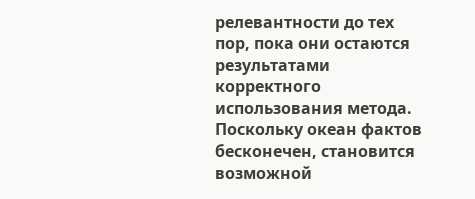релевантности до тех пор, пока они остаются результатами корректного использования метода. Поскольку океан фактов бесконечен, становится возможной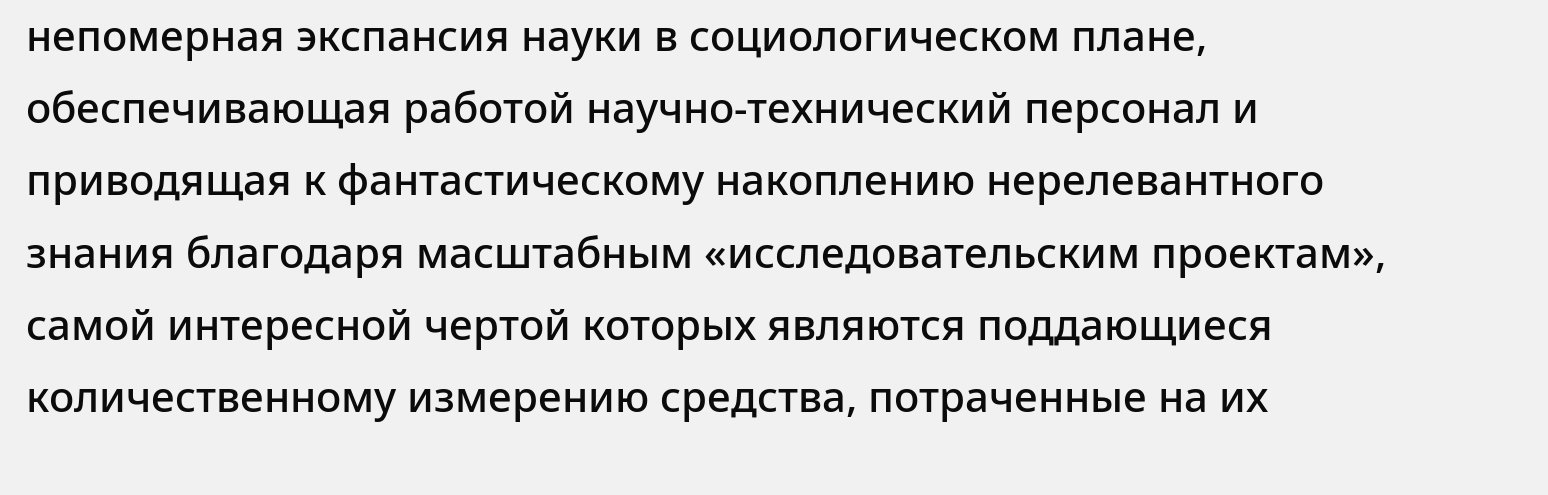непомерная экспансия науки в социологическом плане, обеспечивающая работой научно-технический персонал и приводящая к фантастическому накоплению нерелевантного знания благодаря масштабным «исследовательским проектам», самой интересной чертой которых являются поддающиеся количественному измерению средства, потраченные на их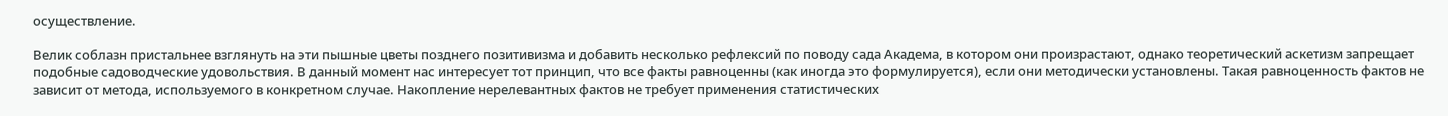осуществление.

Велик соблазн пристальнее взглянуть на эти пышные цветы позднего позитивизма и добавить несколько рефлексий по поводу сада Академа, в котором они произрастают, однако теоретический аскетизм запрещает подобные садоводческие удовольствия. В данный момент нас интересует тот принцип, что все факты равноценны (как иногда это формулируется), если они методически установлены. Такая равноценность фактов не зависит от метода, используемого в конкретном случае. Накопление нерелевантных фактов не требует применения статистических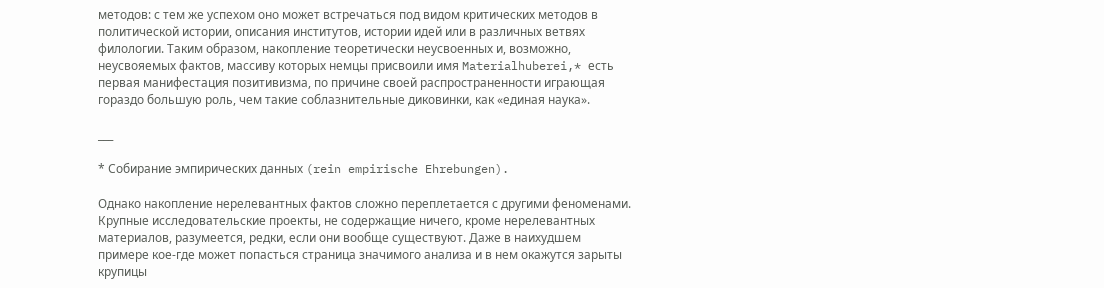методов: с тем же успехом оно может встречаться под видом критических методов в политической истории, описания институтов, истории идей или в различных ветвях филологии. Таким образом, накопление теоретически неусвоенных и, возможно, неусвояемых фактов, массиву которых немцы присвоили имя Materialhuberei,* есть первая манифестация позитивизма, по причине своей распространенности играющая гораздо большую роль, чем такие соблазнительные диковинки, как «единая наука».

___

* Собирание эмпирических данных (rein empirische Ehrebungen).

Однако накопление нерелевантных фактов сложно переплетается с другими феноменами. Крупные исследовательские проекты, не содержащие ничего, кроме нерелевантных материалов, разумеется, редки, если они вообще существуют. Даже в наихудшем примере кое-где может попасться страница значимого анализа и в нем окажутся зарыты крупицы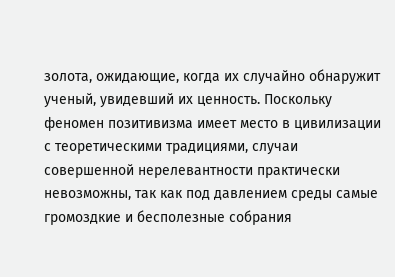золота, ожидающие, когда их случайно обнаружит ученый, увидевший их ценность. Поскольку феномен позитивизма имеет место в цивилизации с теоретическими традициями, случаи совершенной нерелевантности практически невозможны, так как под давлением среды самые громоздкие и бесполезные собрания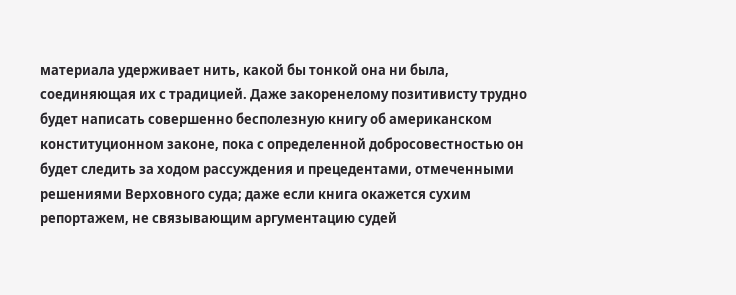материала удерживает нить, какой бы тонкой она ни была, соединяющая их с традицией. Даже закоренелому позитивисту трудно будет написать совершенно бесполезную книгу об американском конституционном законе, пока с определенной добросовестностью он будет следить за ходом рассуждения и прецедентами, отмеченными решениями Верховного суда; даже если книга окажется сухим репортажем, не связывающим аргументацию судей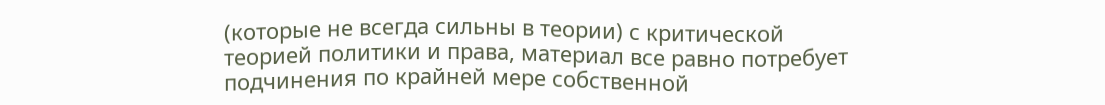(которые не всегда сильны в теории) с критической теорией политики и права, материал все равно потребует подчинения по крайней мере собственной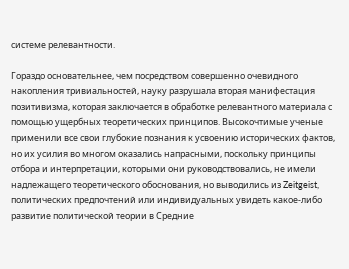системе релевантности.

Гораздо основательнее, чем посредством совершенно очевидного накопления тривиальностей, науку разрушала вторая манифестация позитивизма, которая заключается в обработке релевантного материала с помощью ущербных теоретических принципов. Высокочтимые ученые применили все свои глубокие познания к усвоению исторических фактов, но их усилия во многом оказались напрасными, поскольку принципы отбора и интерпретации, которыми они руководствовались, не имели надлежащего теоретического обоснования, но выводились из Zeitgeist, политических предпочтений или индивидуальных увидеть какое-либо развитие политической теории в Средние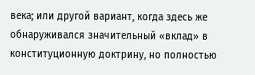века; или другой вариант, когда здесь же обнаруживался значительный «вклад» в конституционную доктрину, но полностью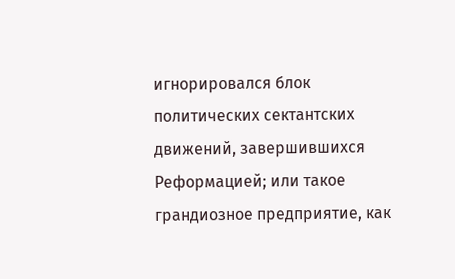игнорировался блок политических сектантских движений, завершившихся Реформацией; или такое грандиозное предприятие, как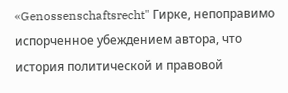«Genossenschaftsrecht" Гирке, непоправимо испорченное убеждением автора, что история политической и правовой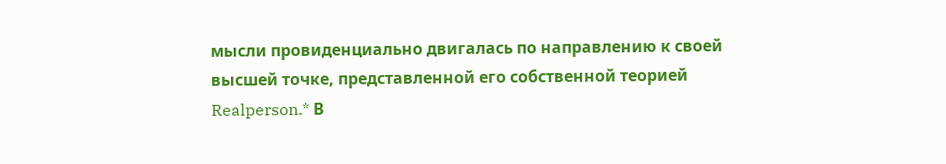мысли провиденциально двигалась по направлению к своей высшей точке, представленной его собственной теорией Realperson.* В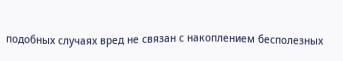подобных случаях вред не связан с накоплением бесполезных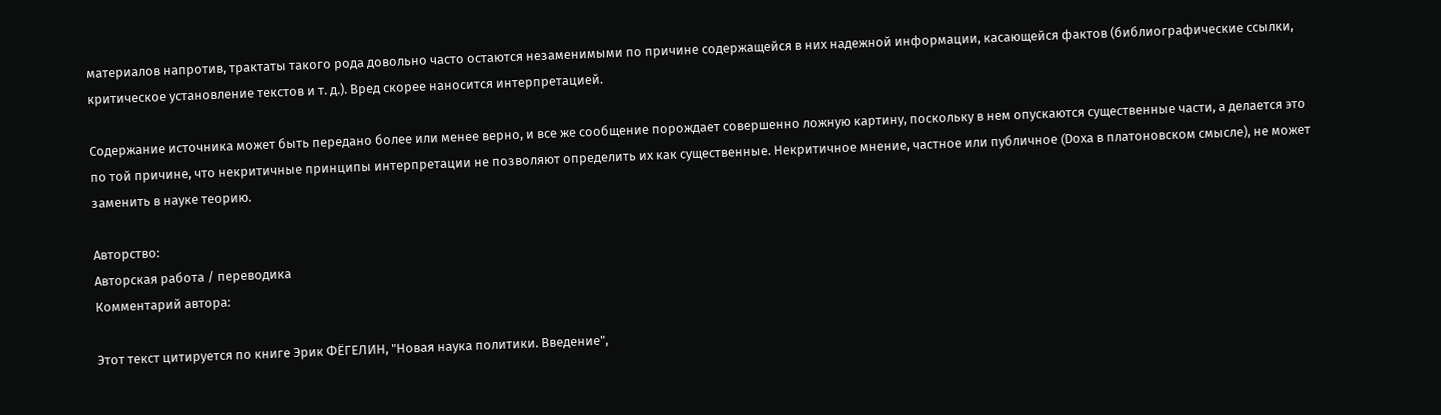материалов напротив, трактаты такого рода довольно часто остаются незаменимыми по причине содержащейся в них надежной информации, касающейся фактов (библиографические ссылки, критическое установление текстов и т. д.). Вред скорее наносится интерпретацией.

Содержание источника может быть передано более или менее верно, и все же сообщение порождает совершенно ложную картину, поскольку в нем опускаются существенные части, а делается это по той причине, что некритичные принципы интерпретации не позволяют определить их как существенные. Некритичное мнение, частное или публичное (Dоха в платоновском смысле), не может заменить в науке теорию.

Авторство:
Авторская работа / переводика
Комментарий автора:

Этот текст цитируется по книге Эрик ФЁГЕЛИН, "Новая наука политики. Введение",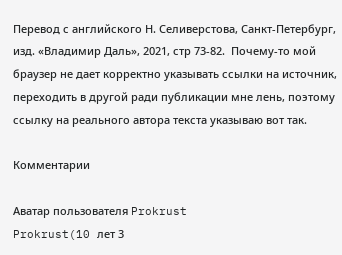Перевод с английского Н. Селиверстова, Санкт-Петербург, изд. «Владимир Даль», 2021, стр 73-82.  Почему-то мой браузер не дает корректно указывать ссылки на источник, переходить в другой ради публикации мне лень, поэтому ссылку на реального автора текста указываю вот так.

Комментарии

Аватар пользователя Prokrust
Prokrust(10 лет 3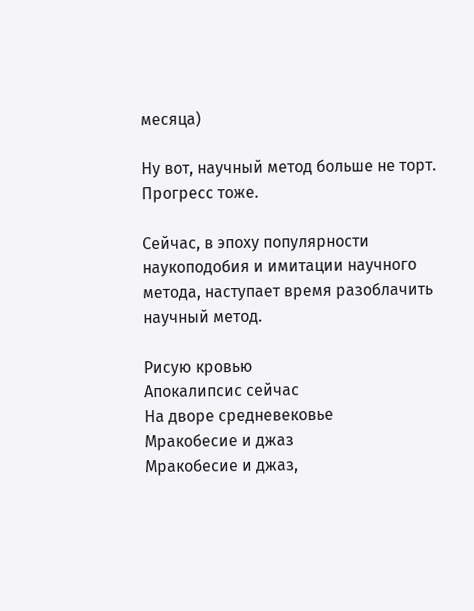месяца)

Ну вот, научный метод больше не торт. Прогресс тоже.

Сейчас, в эпоху популярности наукоподобия и имитации научного метода, наступает время разоблачить научный метод.

Рисую кровью
Апокалипсис сейчас
На дворе средневековье
Мракобесие и джаз
Мракобесие и джаз,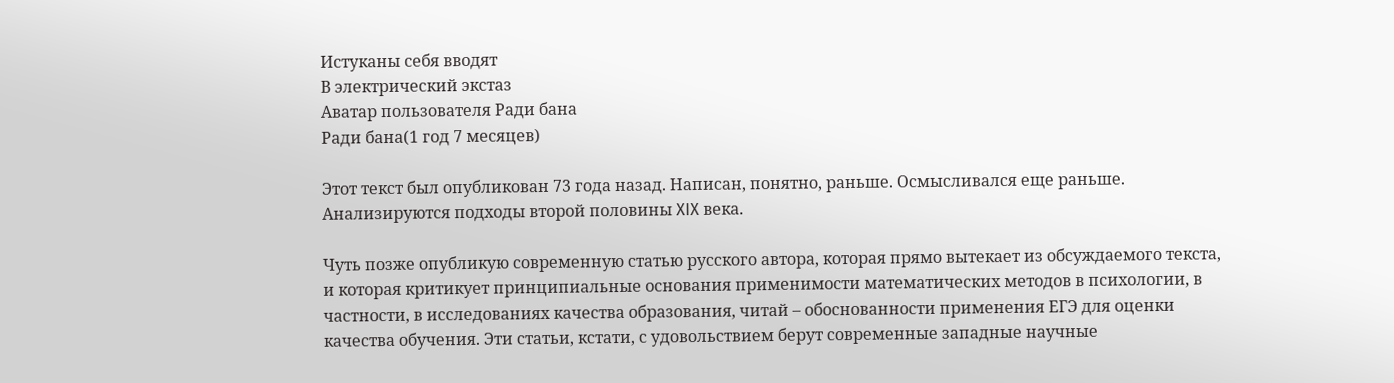Истуканы себя вводят
В электрический экстаз
Аватар пользователя Ради бана
Ради бана(1 год 7 месяцев)

Этот текст был опубликован 73 года назад. Написан, понятно, раньше. Осмысливался еще раньше. Анализируются подходы второй половины XIX века.

Чуть позже опубликую современную статью русского автора, которая прямо вытекает из обсуждаемого текста, и которая критикует принципиальные основания применимости математических методов в психологии, в частности, в исследованиях качества образования, читай – обоснованности применения ЕГЭ для оценки качества обучения. Эти статьи, кстати, с удовольствием берут современные западные научные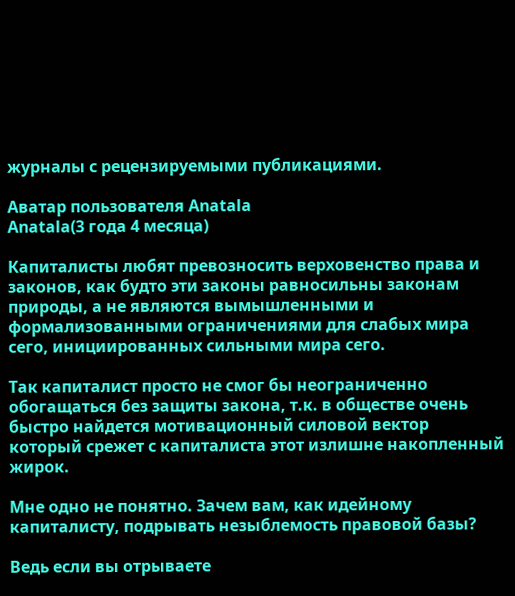журналы с рецензируемыми публикациями.

Аватар пользователя Anatala
Anatala(3 года 4 месяца)

Капиталисты любят превозносить верховенство права и законов, как будто эти законы равносильны законам природы, а не являются вымышленными и формализованными ограничениями для слабых мира сего, инициированных сильными мира сего.

Так капиталист просто не смог бы неограниченно обогащаться без защиты закона, т.к. в обществе очень быстро найдется мотивационный силовой вектор который срежет с капиталиста этот излишне накопленный жирок.

Мне одно не понятно. Зачем вам, как идейному капиталисту, подрывать незыблемость правовой базы?

Ведь если вы отрываете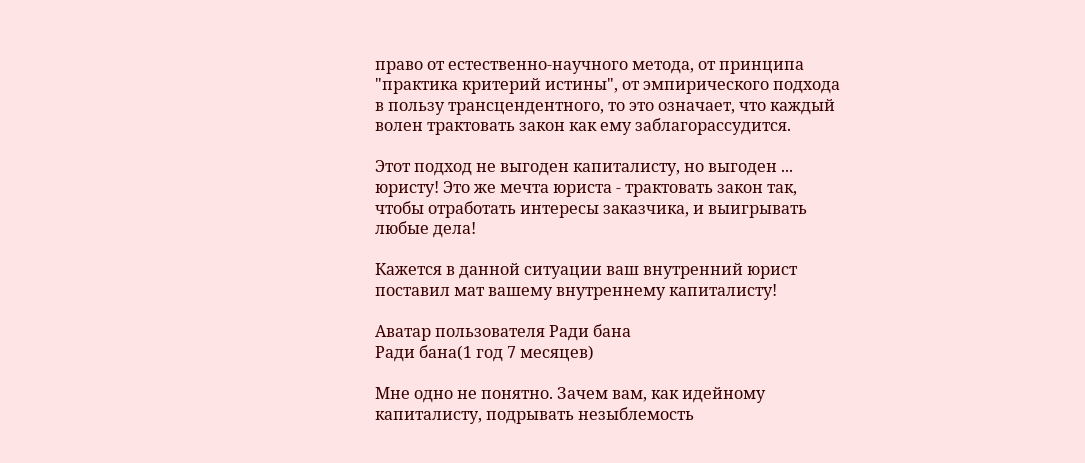право от естественно-научного метода, от принципа "практика критерий истины", от эмпирического подхода в пользу трансцендентного, то это означает, что каждый волен трактовать закон как ему заблагорассудится.

Этот подход не выгоден капиталисту, но выгоден ... юристу! Это же мечта юриста - трактовать закон так, чтобы отработать интересы заказчика, и выигрывать любые дела!

Кажется в данной ситуации ваш внутренний юрист поставил мат вашему внутреннему капиталисту!

Аватар пользователя Ради бана
Ради бана(1 год 7 месяцев)

Мне одно не понятно. Зачем вам, как идейному капиталисту, подрывать незыблемость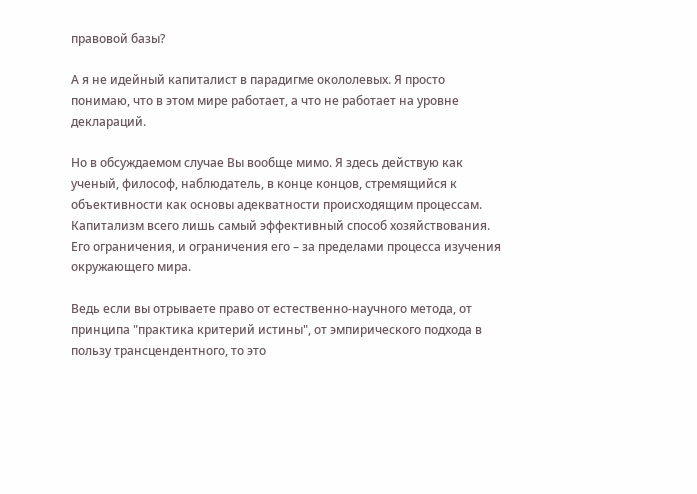правовой базы?

А я не идейный капиталист в парадигме окололевых. Я просто понимаю, что в этом мире работает, а что не работает на уровне деклараций.

Но в обсуждаемом случае Вы вообще мимо. Я здесь действую как ученый, философ, наблюдатель, в конце концов, стремящийся к объективности как основы адекватности происходящим процессам. Капитализм всего лишь самый эффективный способ хозяйствования. Его ограничения, и ограничения его – за пределами процесса изучения окружающего мира.

Ведь если вы отрываете право от естественно-научного метода, от принципа "практика критерий истины", от эмпирического подхода в пользу трансцендентного, то это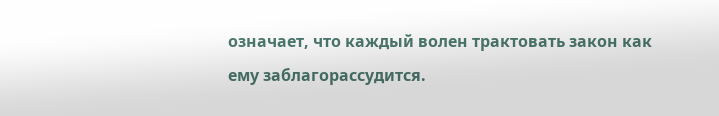означает, что каждый волен трактовать закон как ему заблагорассудится.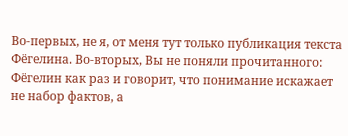Во-первых, не я, от меня тут только публикация текста Фёгелина. Во-вторых, Вы не поняли прочитанного: Фёгелин как раз и говорит, что понимание искажает не набор фактов, а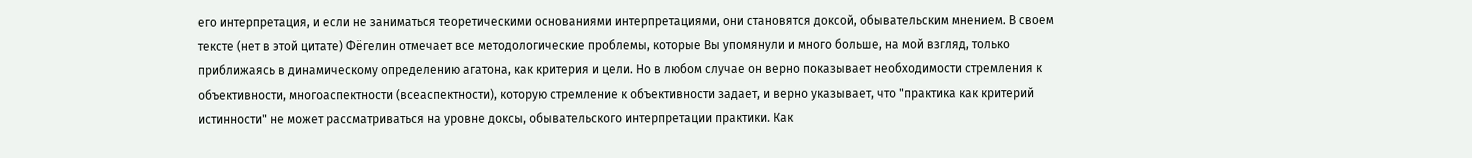его интерпретация, и если не заниматься теоретическими основаниями интерпретациями, они становятся доксой, обывательским мнением. В своем тексте (нет в этой цитате) Фёгелин отмечает все методологические проблемы, которые Вы упомянули и много больше, на мой взгляд, только приближаясь в динамическому определению агатона, как критерия и цели. Но в любом случае он верно показывает необходимости стремления к объективности, многоаспектности (всеаспектности), которую стремление к объективности задает, и верно указывает, что "практика как критерий истинности" не может рассматриваться на уровне доксы, обывательского интерпретации практики. Как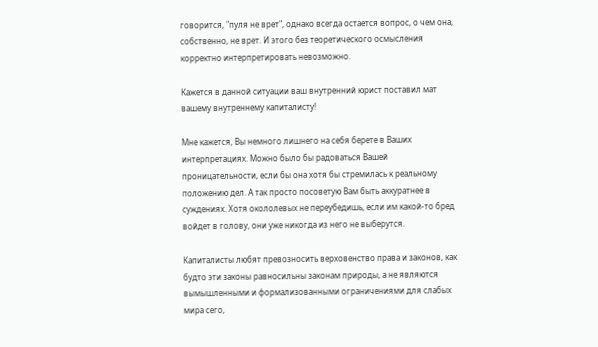говорится, "пуля не врет", однако всегда остается вопрос, о чем она, собственно, не врет. И этого без теоретического осмысления корректно интерпретировать невозможно.

Кажется в данной ситуации ваш внутренний юрист поставил мат вашему внутреннему капиталисту!

Мне кажется, Вы немного лишнего на себя берете в Ваших интерпретациях. Можно было бы радоваться Вашей проницательности, если бы она хотя бы стремилась к реальному положению дел. А так просто посоветую Вам быть аккуратнее в суждениях. Хотя окололевых не переубедишь, если им какой-то бред войдет в голову, они уже никогда из него не выберутся.

Капиталисты любят превозносить верховенство права и законов, как будто эти законы равносильны законам природы, а не являются вымышленными и формализованными ограничениями для слабых мира сего,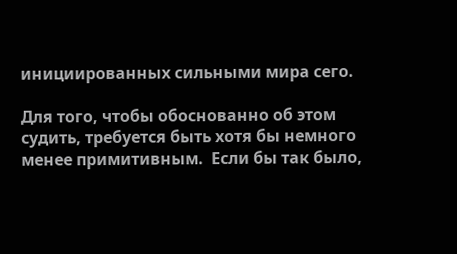инициированных сильными мира сего.

Для того, чтобы обоснованно об этом судить, требуется быть хотя бы немного менее примитивным.  Если бы так было,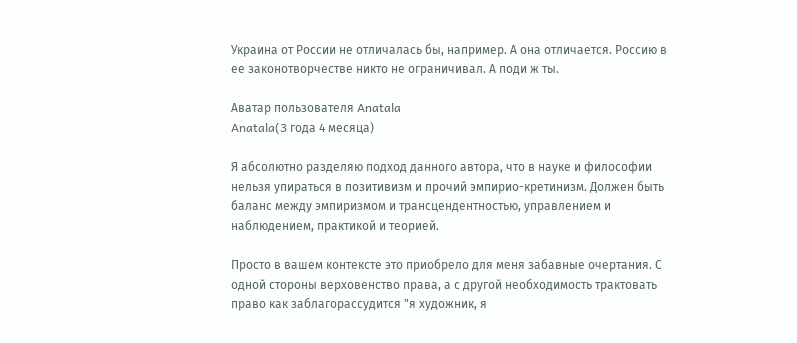Украина от России не отличалась бы, например. А она отличается. Россию в ее законотворчестве никто не ограничивал. А поди ж ты.

Аватар пользователя Anatala
Anatala(3 года 4 месяца)

Я абсолютно разделяю подход данного автора, что в науке и философии нельзя упираться в позитивизм и прочий эмпирио-кретинизм. Должен быть баланс между эмпиризмом и трансцендентностью, управлением и наблюдением, практикой и теорией.

Просто в вашем контексте это приобрело для меня забавные очертания. С одной стороны верховенство права, а с другой необходимость трактовать право как заблагорассудится "я художник, я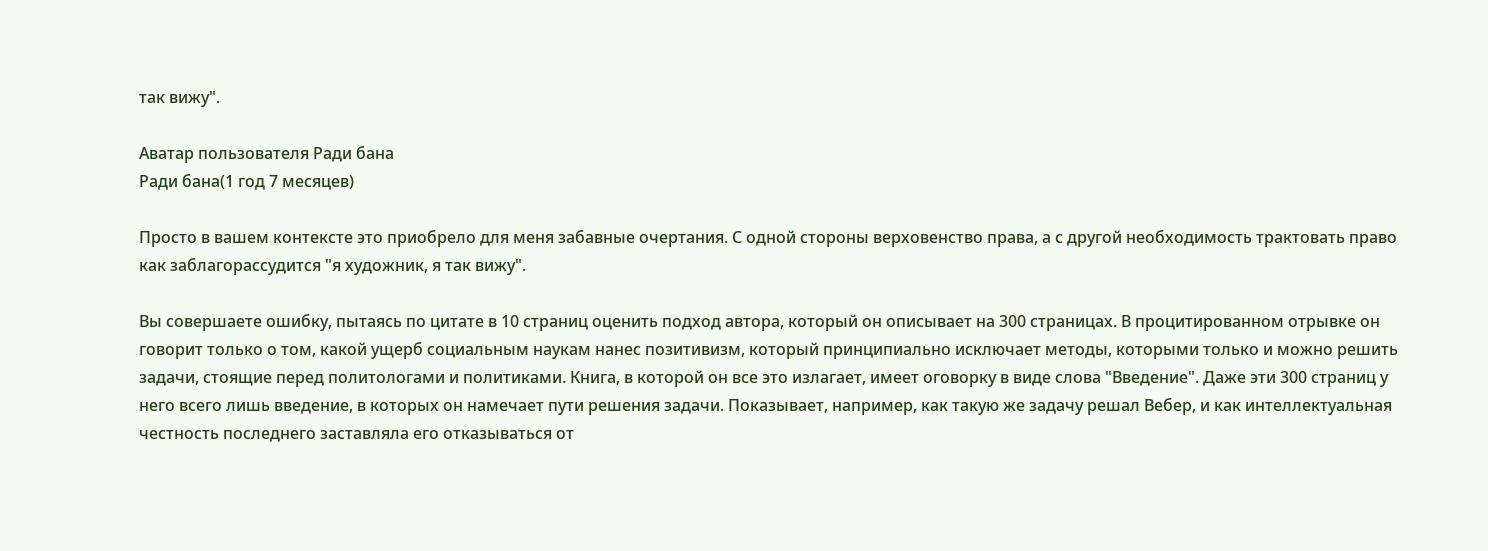так вижу".

Аватар пользователя Ради бана
Ради бана(1 год 7 месяцев)

Просто в вашем контексте это приобрело для меня забавные очертания. С одной стороны верховенство права, а с другой необходимость трактовать право как заблагорассудится "я художник, я так вижу".

Вы совершаете ошибку, пытаясь по цитате в 10 страниц оценить подход автора, который он описывает на 300 страницах. В процитированном отрывке он говорит только о том, какой ущерб социальным наукам нанес позитивизм, который принципиально исключает методы, которыми только и можно решить задачи, стоящие перед политологами и политиками. Книга, в которой он все это излагает, имеет оговорку в виде слова "Введение". Даже эти 300 страниц у него всего лишь введение, в которых он намечает пути решения задачи. Показывает, например, как такую же задачу решал Вебер, и как интеллектуальная честность последнего заставляла его отказываться от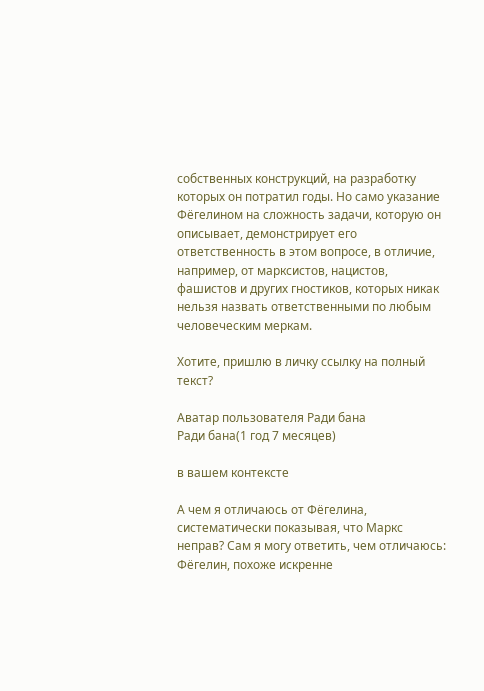собственных конструкций, на разработку которых он потратил годы. Но само указание Фёгелином на сложность задачи, которую он описывает, демонстрирует его ответственность в этом вопросе, в отличие, например, от марксистов, нацистов, фашистов и других гностиков, которых никак нельзя назвать ответственными по любым человеческим меркам.

Хотите, пришлю в личку ссылку на полный текст?

Аватар пользователя Ради бана
Ради бана(1 год 7 месяцев)

в вашем контексте

А чем я отличаюсь от Фёгелина, систематически показывая, что Маркс неправ? Сам я могу ответить, чем отличаюсь: Фёгелин, похоже искренне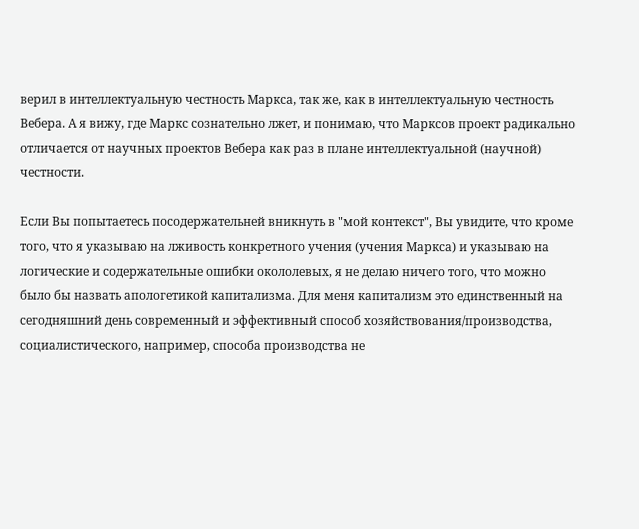верил в интеллектуальную честность Маркса, так же, как в интеллектуальную честность Вебера. А я вижу, где Маркс сознательно лжет, и понимаю, что Марксов проект радикально отличается от научных проектов Вебера как раз в плане интеллектуальной (научной) честности.

Если Вы попытаетесь посодержательней вникнуть в "мой контекст", Вы увидите, что кроме того, что я указываю на лживость конкретного учения (учения Маркса) и указываю на логические и содержательные ошибки окололевых, я не делаю ничего того, что можно было бы назвать апологетикой капитализма. Для меня капитализм это единственный на сегодняшний день современный и эффективный способ хозяйствования/производства, социалистического, например, способа производства не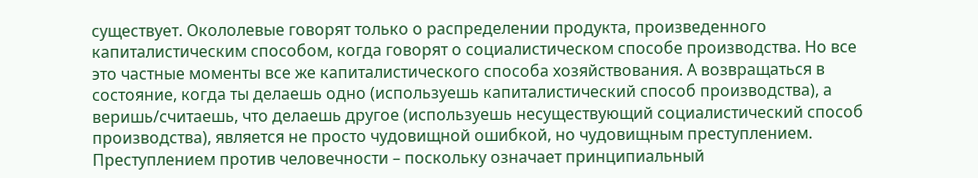существует. Окололевые говорят только о распределении продукта, произведенного капиталистическим способом, когда говорят о социалистическом способе производства. Но все это частные моменты все же капиталистического способа хозяйствования. А возвращаться в состояние, когда ты делаешь одно (используешь капиталистический способ производства), а веришь/считаешь, что делаешь другое (используешь несуществующий социалистический способ производства), является не просто чудовищной ошибкой, но чудовищным преступлением. Преступлением против человечности – поскольку означает принципиальный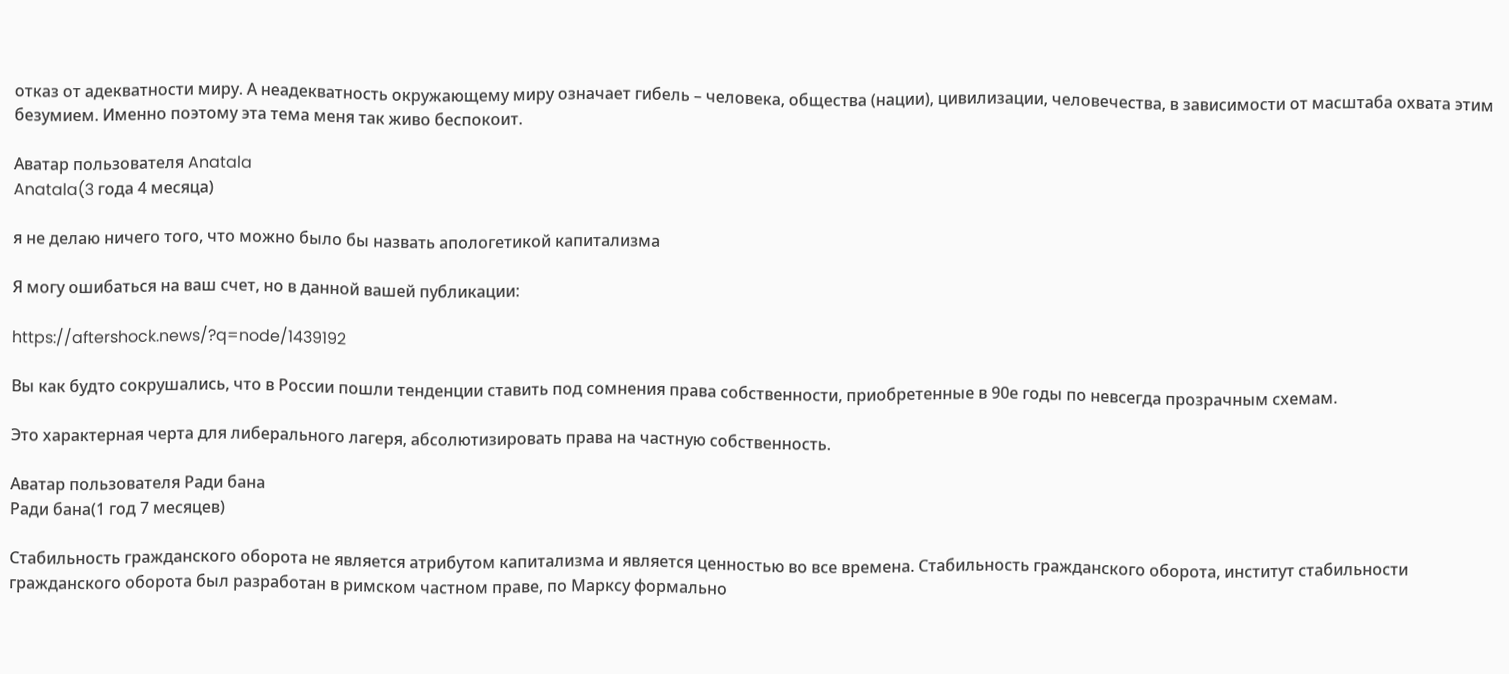отказ от адекватности миру. А неадекватность окружающему миру означает гибель – человека, общества (нации), цивилизации, человечества, в зависимости от масштаба охвата этим безумием. Именно поэтому эта тема меня так живо беспокоит.

Аватар пользователя Anatala
Anatala(3 года 4 месяца)

я не делаю ничего того, что можно было бы назвать апологетикой капитализма

Я могу ошибаться на ваш счет, но в данной вашей публикации:

https://aftershock.news/?q=node/1439192

Вы как будто сокрушались, что в России пошли тенденции ставить под сомнения права собственности, приобретенные в 90е годы по невсегда прозрачным схемам.

Это характерная черта для либерального лагеря, абсолютизировать права на частную собственность.

Аватар пользователя Ради бана
Ради бана(1 год 7 месяцев)

Стабильность гражданского оборота не является атрибутом капитализма и является ценностью во все времена. Стабильность гражданского оборота, институт стабильности гражданского оборота был разработан в римском частном праве, по Марксу формально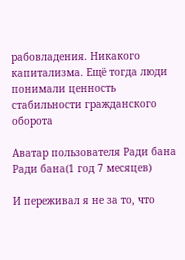рабовладения. Никакого капитализма. Ещё тогда люди понимали ценность стабильности гражданского оборота

Аватар пользователя Ради бана
Ради бана(1 год 7 месяцев)

И переживал я не за то, что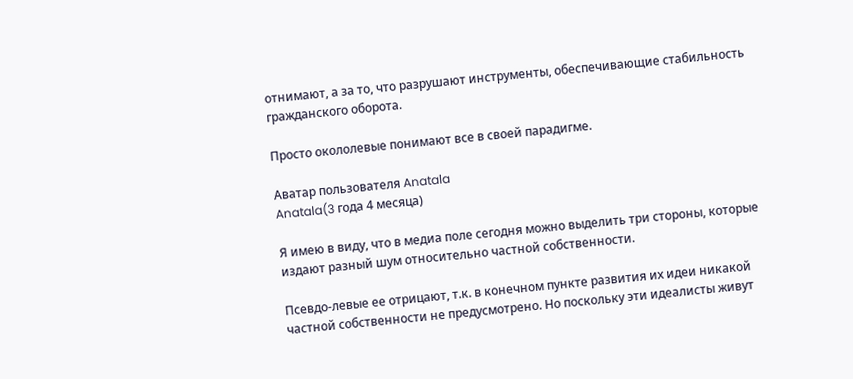отнимают, а за то, что разрушают инструменты, обеспечивающие стабильность гражданского оборота.

Просто окололевые понимают все в своей парадигме.

Аватар пользователя Anatala
Anatala(3 года 4 месяца)

Я имею в виду, что в медиа поле сегодня можно выделить три стороны, которые издают разный шум относительно частной собственности.

Псевдо-левые ее отрицают, т.к. в конечном пункте развития их идеи никакой частной собственности не предусмотрено. Но поскольку эти идеалисты живут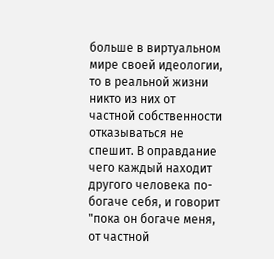больше в виртуальном мире своей идеологии, то в реальной жизни никто из них от частной собственности отказываться не спешит. В оправдание чего каждый находит другого человека по-богаче себя, и говорит "пока он богаче меня, от частной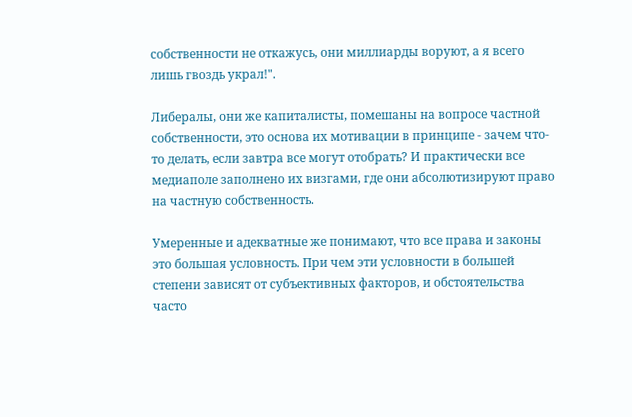собственности не откажусь, они миллиарды воруют, а я всего лишь гвоздь украл!".

Либералы, они же капиталисты, помешаны на вопросе частной собственности, это основа их мотивации в принципе - зачем что-то делать, если завтра все могут отобрать? И практически все медиаполе заполнено их визгами, где они абсолютизируют право на частную собственность.

Умеренные и адекватные же понимают, что все права и законы это большая условность. При чем эти условности в большей степени зависят от субъективных факторов, и обстоятельства часто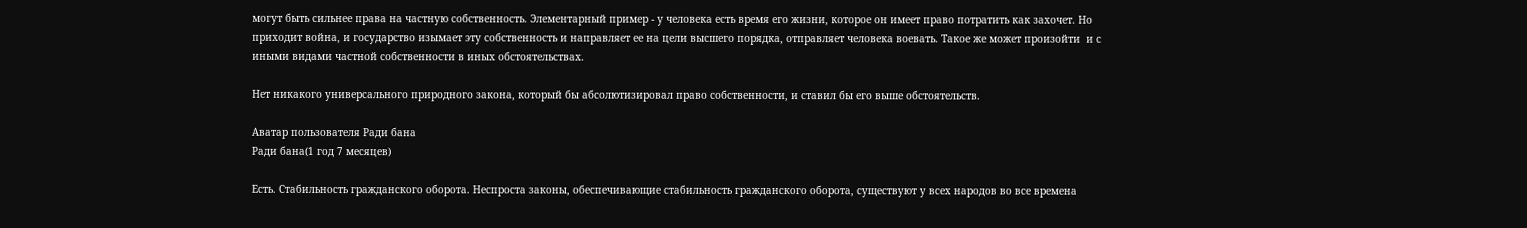могут быть сильнее права на частную собственность. Элементарный пример - у человека есть время его жизни, которое он имеет право потратить как захочет. Но приходит война, и государство изымает эту собственность и направляет ее на цели высшего порядка, отправляет человека воевать. Такое же может произойти  и с иными видами частной собственности в иных обстоятельствах.

Нет никакого универсального природного закона, который бы абсолютизировал право собственности, и ставил бы его выше обстоятельств.

Аватар пользователя Ради бана
Ради бана(1 год 7 месяцев)

Есть. Стабильность гражданского оборота. Неспроста законы, обеспечивающие стабильность гражданского оборота, существуют у всех народов во все времена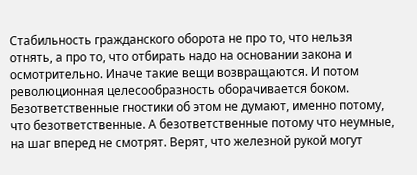Стабильность гражданского оборота не про то, что нельзя отнять, а про то, что отбирать надо на основании закона и осмотрительно. Иначе такие вещи возвращаются. И потом революционная целесообразность оборачивается боком. Безответственные гностики об этом не думают, именно потому, что безответственные. А безответственные потому что неумные, на шаг вперед не смотрят. Верят, что железной рукой могут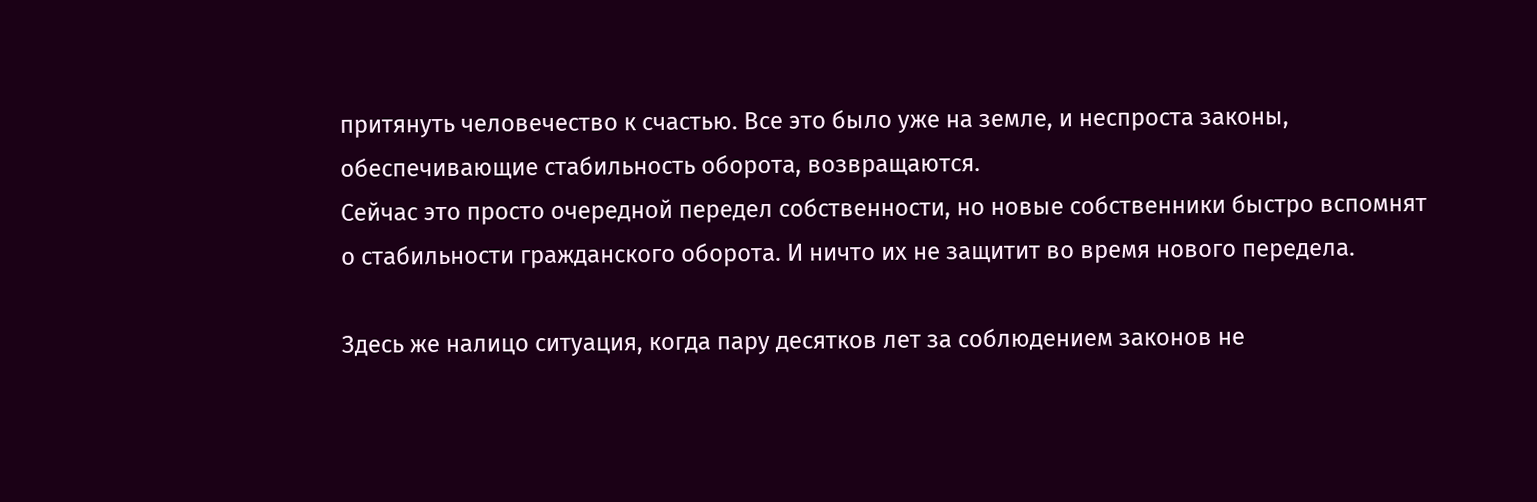притянуть человечество к счастью. Все это было уже на земле, и неспроста законы, обеспечивающие стабильность оборота, возвращаются.
Сейчас это просто очередной передел собственности, но новые собственники быстро вспомнят о стабильности гражданского оборота. И ничто их не защитит во время нового передела.

Здесь же налицо ситуация, когда пару десятков лет за соблюдением законов не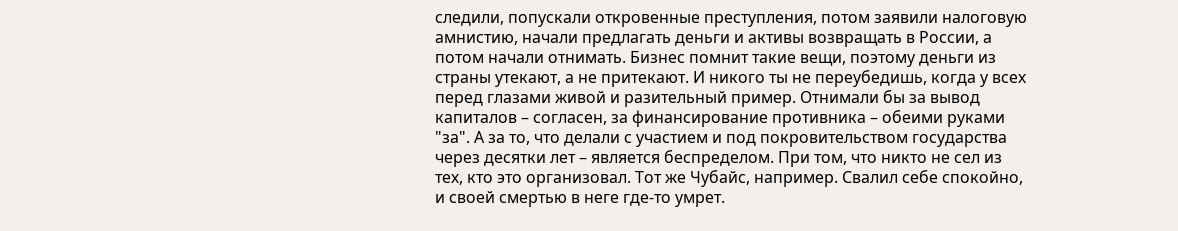следили, попускали откровенные преступления, потом заявили налоговую амнистию, начали предлагать деньги и активы возвращать в России, а потом начали отнимать. Бизнес помнит такие вещи, поэтому деньги из страны утекают, а не притекают. И никого ты не переубедишь, когда у всех перед глазами живой и разительный пример. Отнимали бы за вывод капиталов – согласен, за финансирование противника – обеими руками "за". А за то, что делали с участием и под покровительством государства через десятки лет – является беспределом. При том, что никто не сел из тех, кто это организовал. Тот же Чубайс, например. Свалил себе спокойно, и своей смертью в неге где-то умрет.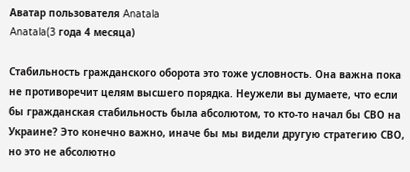Аватар пользователя Anatala
Anatala(3 года 4 месяца)

Стабильность гражданского оборота это тоже условность. Она важна пока не противоречит целям высшего порядка. Неужели вы думаете, что если бы гражданская стабильность была абсолютом, то кто-то начал бы СВО на Украине? Это конечно важно, иначе бы мы видели другую стратегию СВО, но это не абсолютно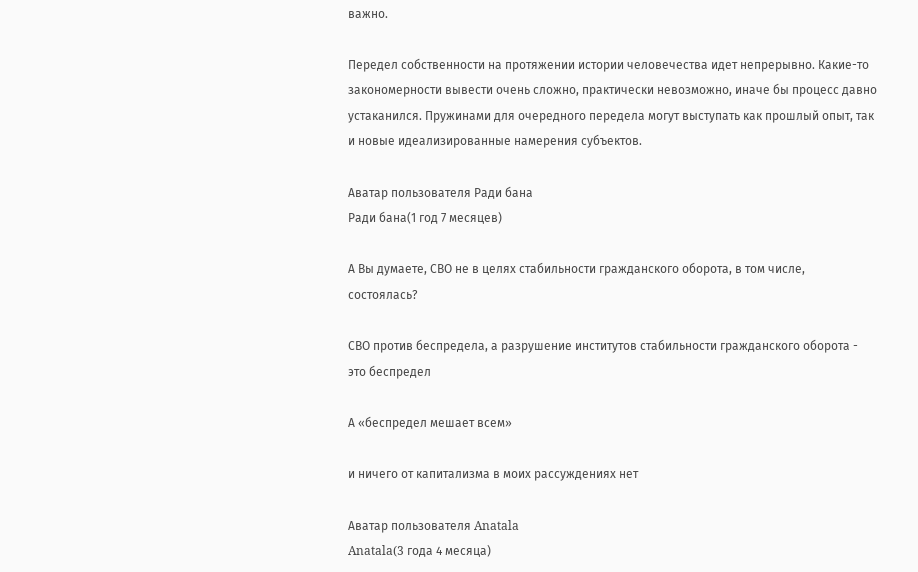важно.

Передел собственности на протяжении истории человечества идет непрерывно. Какие-то закономерности вывести очень сложно, практически невозможно, иначе бы процесс давно устаканился. Пружинами для очередного передела могут выступать как прошлый опыт, так и новые идеализированные намерения субъектов.

Аватар пользователя Ради бана
Ради бана(1 год 7 месяцев)

А Вы думаете, СВО не в целях стабильности гражданского оборота, в том числе, состоялась?

СВО против беспредела, а разрушение институтов стабильности гражданского оборота - это беспредел

А «беспредел мешает всем»

и ничего от капитализма в моих рассуждениях нет

Аватар пользователя Anatala
Anatala(3 года 4 месяца)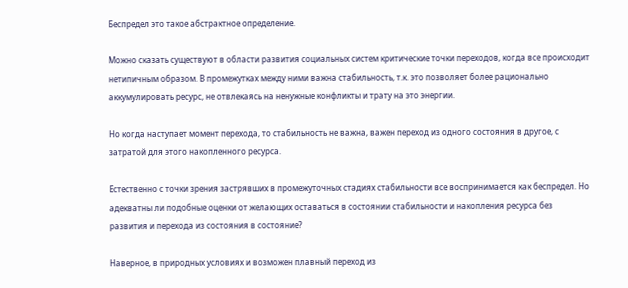Беспредел это такое абстрактное определение.

Можно сказать существуют в области развития социальных систем критические точки переходов, когда все происходит нетипичным образом. В промежутках между ними важна стабильность, т.к. это позволяет более рационально аккумулировать ресурс, не отвлекаясь на ненужные конфликты и трату на это энергии.

Но когда наступает момент перехода, то стабильность не важна, важен переход из одного состояния в другое, с затратой для этого накопленного ресурса.

Естественно с точки зрения застрявших в промежуточных стадиях стабильности все воспринимается как беспредел. Но адекватны ли подобные оценки от желающих оставаться в состоянии стабильности и накопления ресурса без развития и перехода из состояния в состояние?

Наверное, в природных условиях и возможен плавный переход из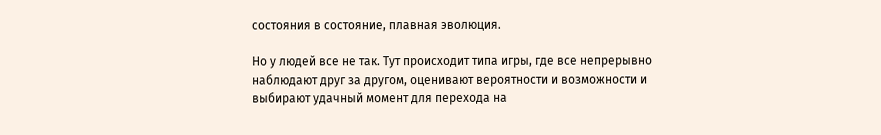состояния в состояние, плавная эволюция.

Но у людей все не так. Тут происходит типа игры, где все непрерывно наблюдают друг за другом, оценивают вероятности и возможности и выбирают удачный момент для перехода на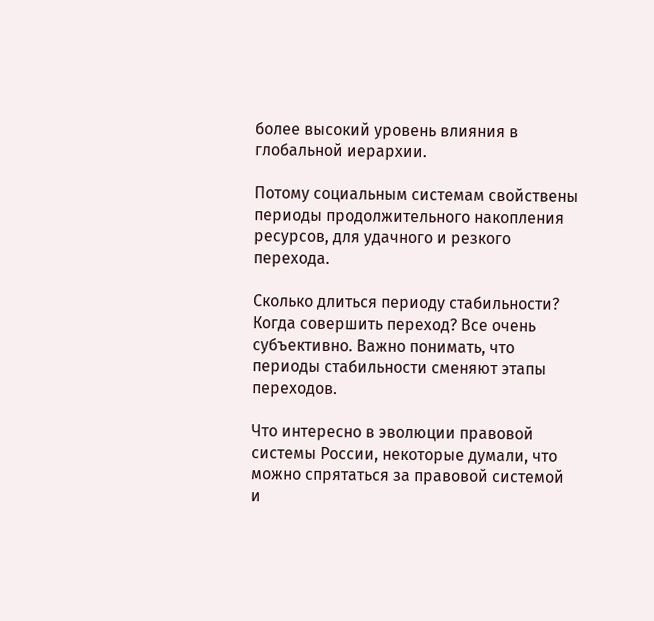более высокий уровень влияния в глобальной иерархии.

Потому социальным системам свойствены периоды продолжительного накопления ресурсов, для удачного и резкого перехода.

Сколько длиться периоду стабильности? Когда совершить переход? Все очень субъективно. Важно понимать, что периоды стабильности сменяют этапы переходов.

Что интересно в эволюции правовой системы России, некоторые думали, что можно спрятаться за правовой системой и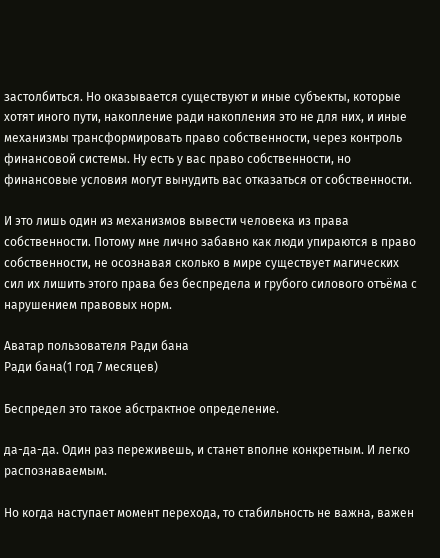застолбиться. Но оказывается существуют и иные субъекты, которые хотят иного пути, накопление ради накопления это не для них, и иные механизмы трансформировать право собственности, через контроль финансовой системы. Ну есть у вас право собственности, но финансовые условия могут вынудить вас отказаться от собственности.

И это лишь один из механизмов вывести человека из права собственности. Потому мне лично забавно как люди упираются в право собственности, не осознавая сколько в мире существует магических сил их лишить этого права без беспредела и грубого силового отъёма с нарушением правовых норм.

Аватар пользователя Ради бана
Ради бана(1 год 7 месяцев)

Беспредел это такое абстрактное определение.

да-да-да. Один раз переживешь, и станет вполне конкретным. И легко распознаваемым.

Но когда наступает момент перехода, то стабильность не важна, важен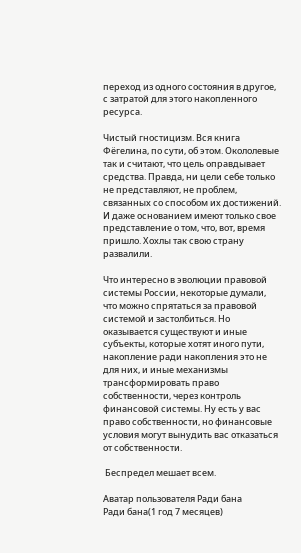переход из одного состояния в другое, с затратой для этого накопленного ресурса.

Чистый гностицизм. Вся книга Фёгелина, по сути, об этом. Окололевые так и считают, что цель оправдывает средства. Правда, ни цели себе только не представляют, не проблем, связанных со способом их достижений. И даже основанием имеют только свое представление о том, что, вот, время пришло. Хохлы так свою страну развалили.

Что интересно в эволюции правовой системы России, некоторые думали, что можно спрятаться за правовой системой и застолбиться. Но оказывается существуют и иные субъекты, которые хотят иного пути, накопление ради накопления это не для них, и иные механизмы трансформировать право собственности, через контроль финансовой системы. Ну есть у вас право собственности, но финансовые условия могут вынудить вас отказаться от собственности.

 Беспредел мешает всем.

Аватар пользователя Ради бана
Ради бана(1 год 7 месяцев)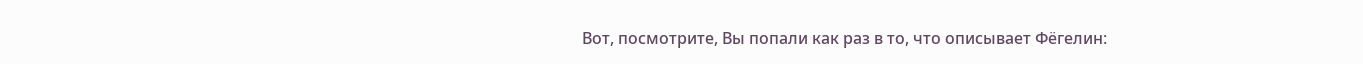Вот, посмотрите, Вы попали как раз в то, что описывает Фёгелин: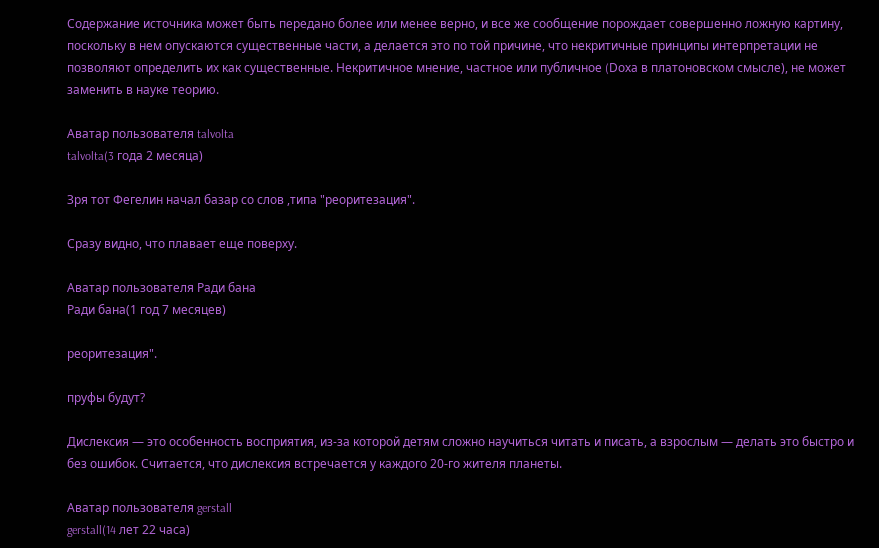Содержание источника может быть передано более или менее верно, и все же сообщение порождает совершенно ложную картину, поскольку в нем опускаются существенные части, а делается это по той причине, что некритичные принципы интерпретации не позволяют определить их как существенные. Некритичное мнение, частное или публичное (Dоха в платоновском смысле), не может заменить в науке теорию.

Аватар пользователя talvolta
talvolta(3 года 2 месяца)

Зря тот Фегелин начал базар со слов ,типа "реоритезация".

Сразу видно, что плавает еще поверху.

Аватар пользователя Ради бана
Ради бана(1 год 7 месяцев)

реоритезация".

пруфы будут?

Дислексия — это особенность восприятия, из-за которой детям сложно научиться читать и писать, а взрослым — делать это быстро и без ошибок. Считается, что дислексия встречается у каждого 20-го жителя планеты.

Аватар пользователя gerstall
gerstall(14 лет 22 часа)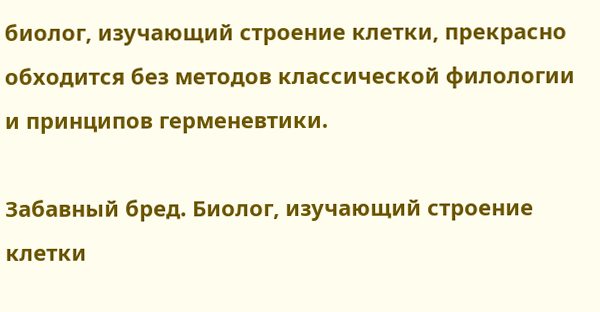биолог, изучающий строение клетки, прекрасно обходится без методов классической филологии и принципов герменевтики.

Забавный бред. Биолог, изучающий строение клетки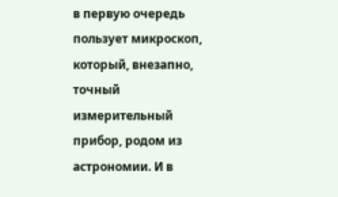в первую очередь пользует микроскоп, который, внезапно, точный измерительный прибор, родом из астрономии. И в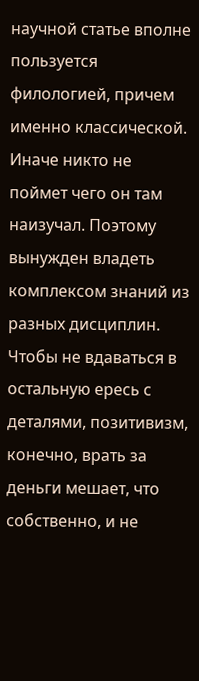научной статье вполне пользуется филологией, причем именно классической. Иначе никто не поймет чего он там наизучал. Поэтому вынужден владеть комплексом знаний из разных дисциплин. Чтобы не вдаваться в остальную ересь с деталями, позитивизм, конечно, врать за деньги мешает, что собственно, и не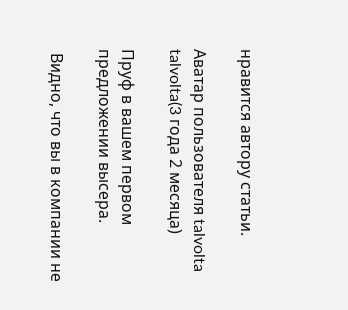нравится автору статьи.

Аватар пользователя talvolta
talvolta(3 года 2 месяца)

Пруф в вашем первом предложении высера.

 Видно, что вы в компании не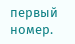первый номер.